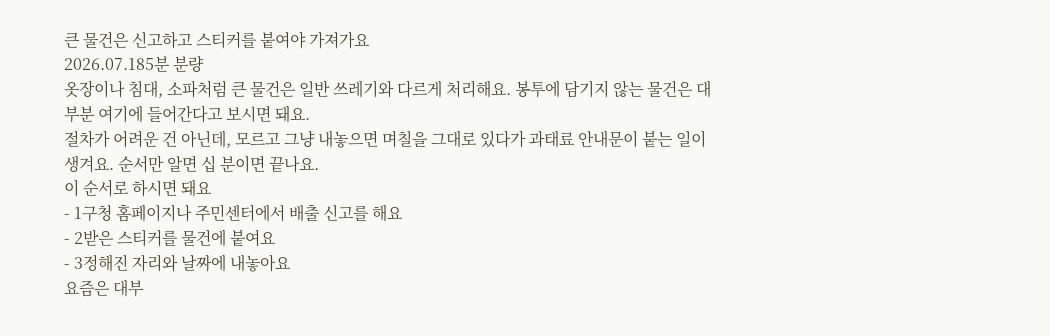큰 물건은 신고하고 스티커를 붙여야 가져가요
2026.07.185분 분량
옷장이나 침대, 소파처럼 큰 물건은 일반 쓰레기와 다르게 처리해요. 봉투에 담기지 않는 물건은 대부분 여기에 들어간다고 보시면 돼요.
절차가 어려운 건 아닌데, 모르고 그냥 내놓으면 며칠을 그대로 있다가 과태료 안내문이 붙는 일이 생겨요. 순서만 알면 십 분이면 끝나요.
이 순서로 하시면 돼요
- 1구청 홈페이지나 주민센터에서 배출 신고를 해요
- 2받은 스티커를 물건에 붙여요
- 3정해진 자리와 날짜에 내놓아요
요즘은 대부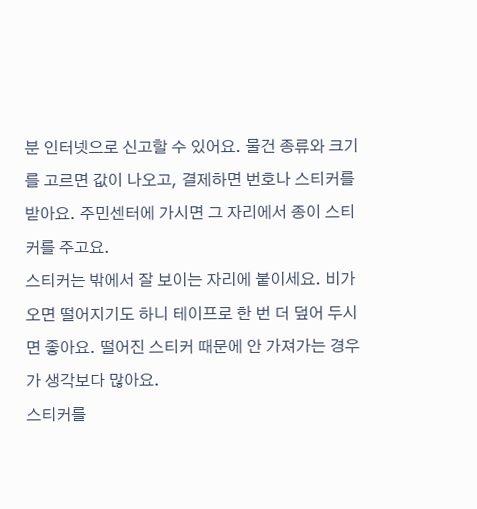분 인터넷으로 신고할 수 있어요. 물건 종류와 크기를 고르면 값이 나오고, 결제하면 번호나 스티커를 받아요. 주민센터에 가시면 그 자리에서 종이 스티커를 주고요.
스티커는 밖에서 잘 보이는 자리에 붙이세요. 비가 오면 떨어지기도 하니 테이프로 한 번 더 덮어 두시면 좋아요. 떨어진 스티커 때문에 안 가져가는 경우가 생각보다 많아요.
스티커를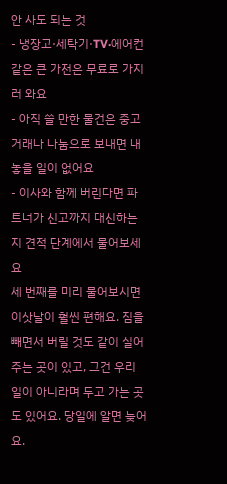안 사도 되는 것
- 냉장고·세탁기·TV·에어컨 같은 큰 가전은 무료로 가지러 와요
- 아직 쓸 만한 물건은 중고 거래나 나눔으로 보내면 내놓을 일이 없어요
- 이사와 함께 버린다면 파트너가 신고까지 대신하는지 견적 단계에서 물어보세요
세 번째를 미리 물어보시면 이삿날이 훨씬 편해요. 짐을 빼면서 버릴 것도 같이 실어 주는 곳이 있고, 그건 우리 일이 아니라며 두고 가는 곳도 있어요. 당일에 알면 늦어요.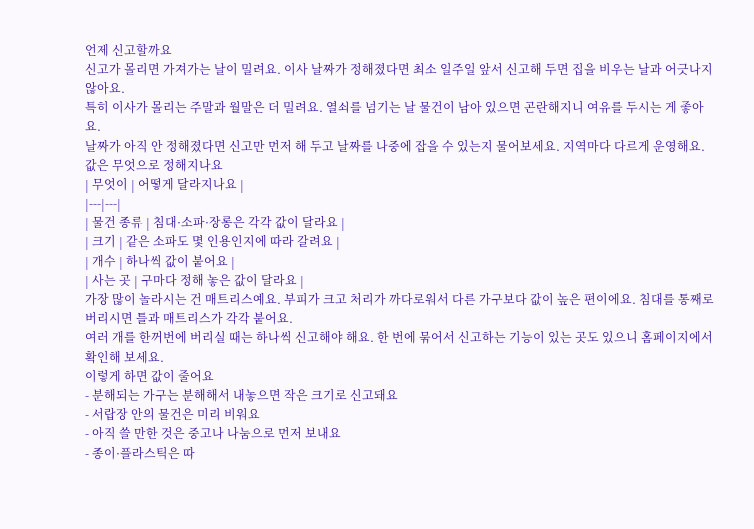언제 신고할까요
신고가 몰리면 가져가는 날이 밀려요. 이사 날짜가 정해졌다면 최소 일주일 앞서 신고해 두면 집을 비우는 날과 어긋나지 않아요.
특히 이사가 몰리는 주말과 월말은 더 밀려요. 열쇠를 넘기는 날 물건이 남아 있으면 곤란해지니 여유를 두시는 게 좋아요.
날짜가 아직 안 정해졌다면 신고만 먼저 해 두고 날짜를 나중에 잡을 수 있는지 물어보세요. 지역마다 다르게 운영해요.
값은 무엇으로 정해지나요
| 무엇이 | 어떻게 달라지나요 |
|---|---|
| 물건 종류 | 침대·소파·장롱은 각각 값이 달라요 |
| 크기 | 같은 소파도 몇 인용인지에 따라 갈려요 |
| 개수 | 하나씩 값이 붙어요 |
| 사는 곳 | 구마다 정해 놓은 값이 달라요 |
가장 많이 놀라시는 건 매트리스예요. 부피가 크고 처리가 까다로워서 다른 가구보다 값이 높은 편이에요. 침대를 통째로 버리시면 틀과 매트리스가 각각 붙어요.
여러 개를 한꺼번에 버리실 때는 하나씩 신고해야 해요. 한 번에 묶어서 신고하는 기능이 있는 곳도 있으니 홈페이지에서 확인해 보세요.
이렇게 하면 값이 줄어요
- 분해되는 가구는 분해해서 내놓으면 작은 크기로 신고돼요
- 서랍장 안의 물건은 미리 비워요
- 아직 쓸 만한 것은 중고나 나눔으로 먼저 보내요
- 종이·플라스틱은 따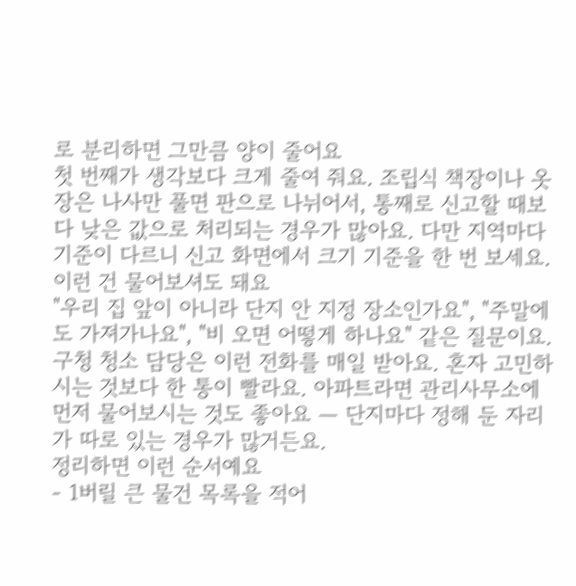로 분리하면 그만큼 양이 줄어요
첫 번째가 생각보다 크게 줄여 줘요. 조립식 책장이나 옷장은 나사만 풀면 판으로 나뉘어서, 통째로 신고할 때보다 낮은 값으로 처리되는 경우가 많아요. 다만 지역마다 기준이 다르니 신고 화면에서 크기 기준을 한 번 보세요.
이런 건 물어보셔도 돼요
"우리 집 앞이 아니라 단지 안 지정 장소인가요", "주말에도 가져가나요", "비 오면 어떻게 하나요" 같은 질문이요.
구청 청소 담당은 이런 전화를 매일 받아요. 혼자 고민하시는 것보다 한 통이 빨라요. 아파트라면 관리사무소에 먼저 물어보시는 것도 좋아요 — 단지마다 정해 둔 자리가 따로 있는 경우가 많거든요.
정리하면 이런 순서예요
- 1버릴 큰 물건 목록을 적어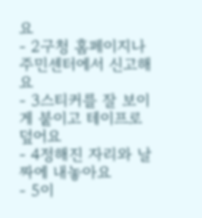요
- 2구청 홈페이지나 주민센터에서 신고해요
- 3스티커를 잘 보이게 붙이고 테이프로 덮어요
- 4정해진 자리와 날짜에 내놓아요
- 5이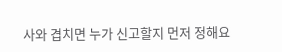사와 겹치면 누가 신고할지 먼저 정해요